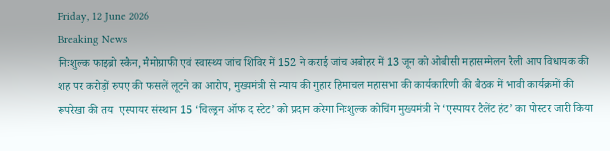Friday, 12 June 2026
Breaking News
निःशुल्क फाइब्रो स्कैन, मैमोग्राफी एवं स्वास्थ्य जांच शिविर में 152 ने कराई जांच अबोहर में 13 जून को ओबीसी महासम्मेलन रैली आप विधायक की शह पर करोड़ों रुपए की फसलें लूटने का आरोप, मुख्यमंत्री से न्याय की गुहार हिमाचल महासभा की कार्यकारिणी की बैठक में भावी कार्यक्रमों की रूपरेखा की तय  एस्पायर संस्थान 15 ‘चिल्ड्रन ऑफ द स्टेट’ को प्रदान करेगा निःशुल्क कोचिंग मुख्यमंत्री ने ‘एस्पायर टैलेंट हंट’ का पोस्टर जारी किया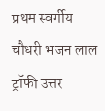प्रथम स्वर्गीय चौधरी भजन लाल ट्रॉफी उत्तर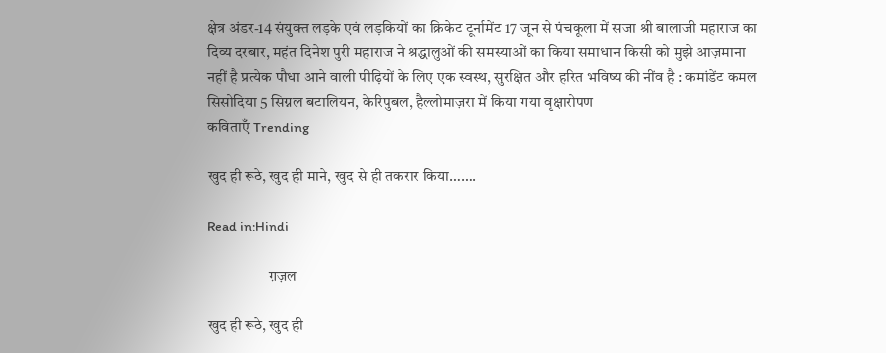क्षेत्र अंडर-14 संयुक्त लड़के एवं लड़कियों का क्रिकेट टूर्नामेंट 17 जून से पंचकूला में सजा श्री बालाजी महाराज का दिव्य दरबार, महंत दिनेश पुरी महाराज ने श्रद्धालुओं की समस्याओं का किया समाधान किसी को मुझे आज़माना नहीं है प्रत्येक पौधा आने वाली पीढ़ियों के लिए एक स्वस्थ, सुरक्षित और हरित भविष्य की नींव है : कमांडेंट कमल सिसोदिया 5 सिग्नल बटालियन, केरिपुबल, हैल्लोमाज़रा में किया गया वृक्षारोपण
कविताएँ Trending

खुद ही रूठे, खुद ही माने, खुद से ही तकरार किया…….

Read in:Hindi

                    ग़ज़ल

खुद ही रूठे, खुद ही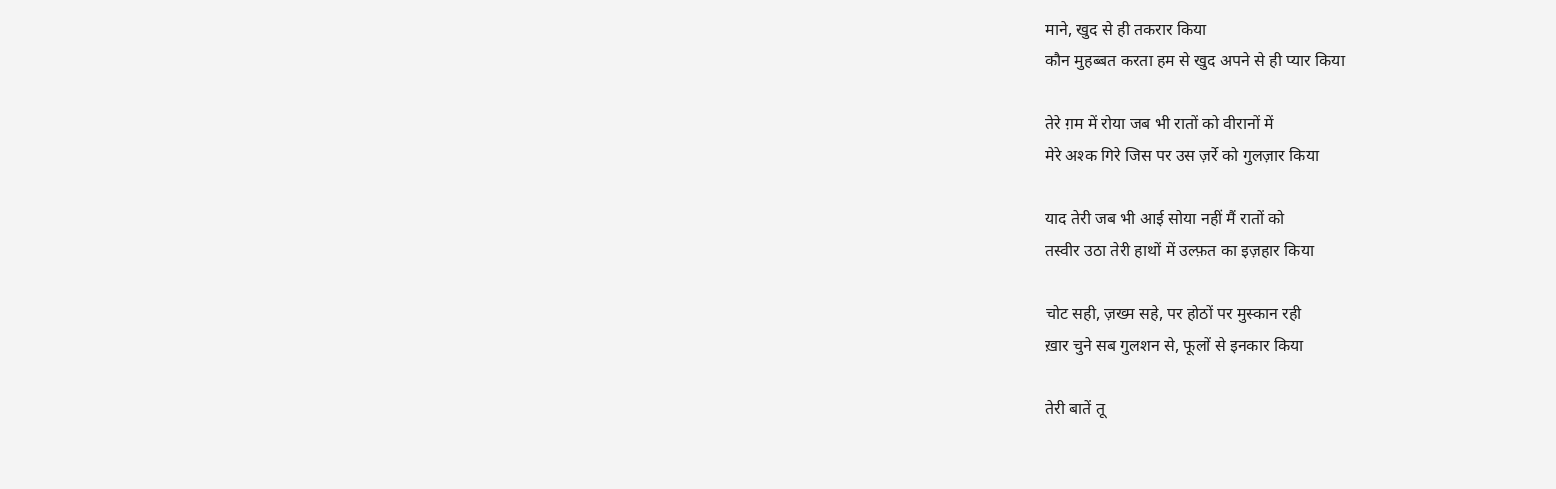माने, खुद से ही तकरार किया
कौन मुहब्बत करता हम से खुद अपने से ही प्यार किया

तेरे ग़म में रोया जब भी रातों को वीरानों में
मेरे अश्क गिरे जिस पर उस ज़र्रे को गुलज़ार किया

याद तेरी जब भी आई सोया नहीं मैं रातों को
तस्वीर उठा तेरी हाथों में उल्फ़त का इज़हार किया

चोट सही, ज़ख्म सहे, पर होठों पर मुस्कान रही
ख़ार चुने सब गुलशन से, फूलों से इनकार किया

तेरी बातें तू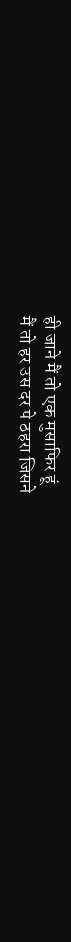ही जाने मैं तो एक मुसाफिर हूं
मैं तो हर उस दर पे ठहरा जिसने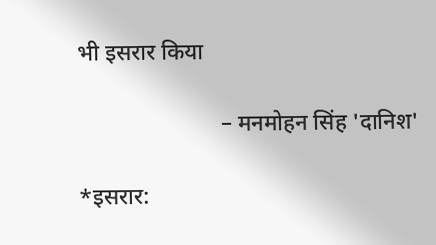भी इसरार किया

                         – मनमोहन सिंह 'दानिश'

*इसरार: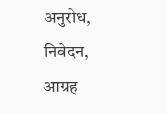अनुरोध, निवेदन, आग्रह